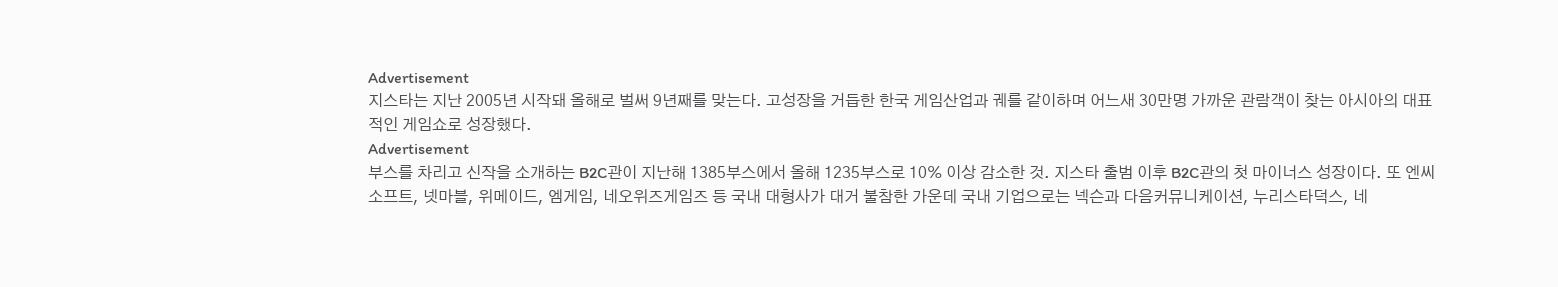Advertisement
지스타는 지난 2005년 시작돼 올해로 벌써 9년째를 맞는다. 고성장을 거듭한 한국 게임산업과 궤를 같이하며 어느새 30만명 가까운 관람객이 찾는 아시아의 대표적인 게임쇼로 성장했다.
Advertisement
부스를 차리고 신작을 소개하는 B2C관이 지난해 1385부스에서 올해 1235부스로 10% 이상 감소한 것. 지스타 출범 이후 B2C관의 첫 마이너스 성장이다. 또 엔씨소프트, 넷마블, 위메이드, 엠게임, 네오위즈게임즈 등 국내 대형사가 대거 불참한 가운데 국내 기업으로는 넥슨과 다음커뮤니케이션, 누리스타덕스, 네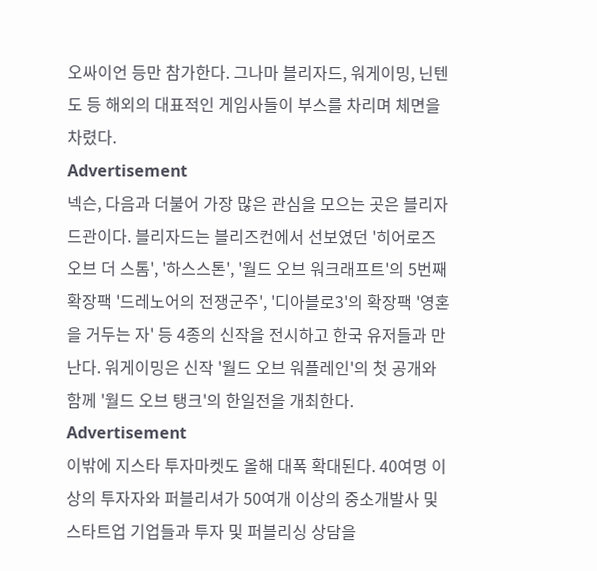오싸이언 등만 참가한다. 그나마 블리자드, 워게이밍, 닌텐도 등 해외의 대표적인 게임사들이 부스를 차리며 체면을 차렸다.
Advertisement
넥슨, 다음과 더불어 가장 많은 관심을 모으는 곳은 블리자드관이다. 블리자드는 블리즈컨에서 선보였던 '히어로즈 오브 더 스톰', '하스스톤', '월드 오브 워크래프트'의 5번째 확장팩 '드레노어의 전쟁군주', '디아블로3'의 확장팩 '영혼을 거두는 자' 등 4종의 신작을 전시하고 한국 유저들과 만난다. 워게이밍은 신작 '월드 오브 워플레인'의 첫 공개와 함께 '월드 오브 탱크'의 한일전을 개최한다.
Advertisement
이밖에 지스타 투자마켓도 올해 대폭 확대된다. 40여명 이상의 투자자와 퍼블리셔가 50여개 이상의 중소개발사 및 스타트업 기업들과 투자 및 퍼블리싱 상담을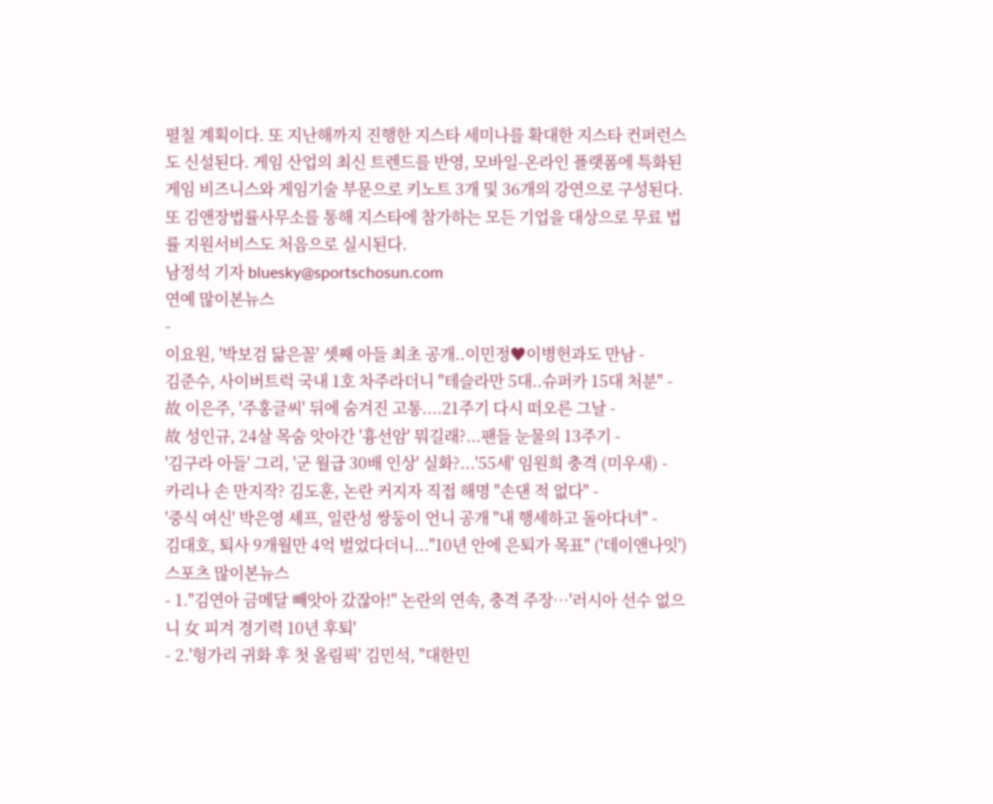펼칠 계획이다. 또 지난해까지 진행한 지스타 세미나를 확대한 지스타 컨퍼런스도 신설된다. 게임 산업의 최신 트렌드를 반영, 모바일-온라인 플랫폼에 특화된 게임 비즈니스와 게임기술 부문으로 키노트 3개 및 36개의 강연으로 구성된다. 또 김앤장법률사무소를 통해 지스타에 참가하는 모든 기업을 대상으로 무료 법률 지원서비스도 처음으로 실시된다.
남정석 기자 bluesky@sportschosun.com
연예 많이본뉴스
-
이요원, '박보검 닮은꼴' 셋째 아들 최초 공개..이민정♥이병헌과도 만남 -
김준수, 사이버트럭 국내 1호 차주라더니 "테슬라만 5대..슈퍼카 15대 처분" -
故 이은주, '주홍글씨' 뒤에 숨겨진 고통....21주기 다시 떠오른 그날 -
故 성인규, 24살 목숨 앗아간 '흉선암' 뭐길래?...팬들 눈물의 13주기 -
'김구라 아들' 그리, '군 월급 30배 인상' 실화?...'55세' 임원희 충격 (미우새) -
카리나 손 만지작? 김도훈, 논란 커지자 직접 해명 "손댄 적 없다" -
'중식 여신' 박은영 셰프, 일란성 쌍둥이 언니 공개 "내 행세하고 돌아다녀" -
김대호, 퇴사 9개월만 4억 벌었다더니..."10년 안에 은퇴가 목표" ('데이앤나잇')
스포츠 많이본뉴스
- 1."김연아 금메달 빼앗아 갔잖아!" 논란의 연속, 충격 주장…'러시아 선수 없으니 女 피겨 경기력 10년 후퇴'
- 2.'헝가리 귀화 후 첫 올림픽' 김민석, "대한민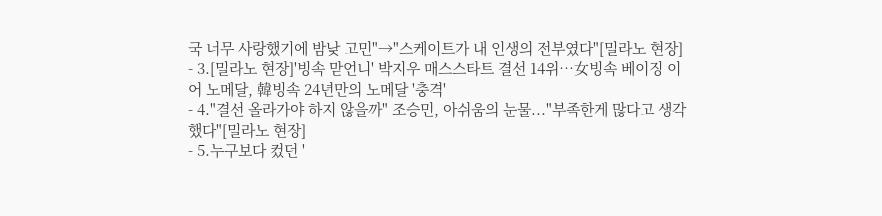국 너무 사랑했기에 밤낮 고민"→"스케이트가 내 인생의 전부였다"[밀라노 현장]
- 3.[밀라노 현장]'빙속 맏언니' 박지우 매스스타트 결선 14위…女빙속 베이징 이어 노메달, 韓빙속 24년만의 노메달 '충격'
- 4."결선 올라가야 하지 않을까" 조승민, 아쉬움의 눈물..."부족한게 많다고 생각했다"[밀라노 현장]
- 5.누구보다 컸던 '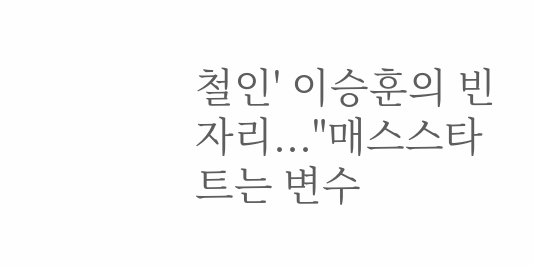철인' 이승훈의 빈자리..."매스스타트는 변수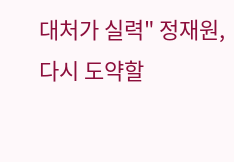대처가 실력" 정재원, 다시 도약할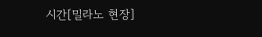시간[밀라노 현장]